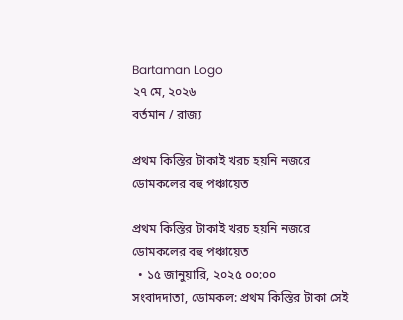Bartaman Logo
২৭ মে, ২০২৬
বর্তমান / রাজ্য

প্রথম কিস্তির টাকাই খরচ হয়নি নজরে ডোমকলের বহু পঞ্চায়েত

প্রথম কিস্তির টাকাই খরচ হয়নি নজরে ডোমকলের বহু পঞ্চায়েত
  • ১৫ জানুয়ারি, ২০২৫ ০০:০০
সংবাদদাতা, ডোমকল: প্রথম কিস্তির টাকা সেই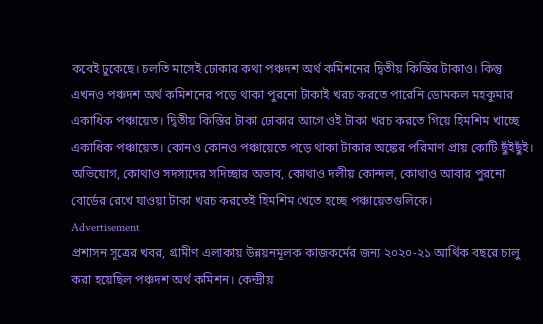কবেই ঢুকেছে। চলতি মাসেই ঢোকার কথা পঞ্চদশ অর্থ কমিশনের দ্বিতীয় কিস্তির টাকাও। কিন্তু এখনও পঞ্চদশ অর্থ কমিশনের পড়ে থাকা পুরনো টাকাই খরচ করতে পারেনি ডোমকল মহকুমার একাধিক পঞ্চায়েত। দ্বিতীয় কিস্তির টাকা ঢোকার আগে ওই টাকা খরচ করতে গিয়ে হিমশিম খাচ্ছে একাধিক পঞ্চায়েত। কোনও কোনও পঞ্চায়েতে পড়ে থাকা টাকার অঙ্কের পরিমাণ প্রায় কোটি ছুঁইছুঁই। অভিযোগ, কোথাও সদস্যদের সদিচ্ছার অভাব, কোথাও দলীয় কোন্দল, কোথাও আবার পুরনো বোর্ডের রেখে যাওয়া টাকা খরচ করতেই হিমশিম খেতে হচ্ছে পঞ্চায়েতগুলিকে।
Advertisement
প্রশাসন সূত্রের খবর, গ্রামীণ এলাকায় উন্নয়নমূলক কাজকর্মের জন্য ২০২০-২১ আর্থিক বছরে চালু করা হয়েছিল পঞ্চদশ অর্থ কমিশন। কেন্দ্রীয়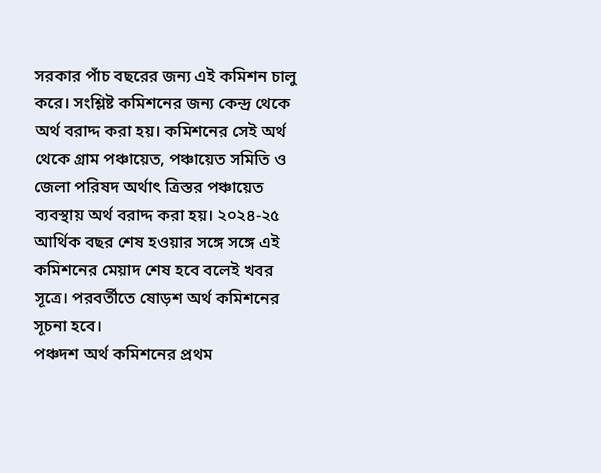সরকার পাঁচ বছরের জন্য এই কমিশন চালু করে। সংশ্লিষ্ট কমিশনের জন্য কেন্দ্র থেকে অর্থ বরাদ্দ করা হয়। কমিশনের সেই অর্থ থেকে গ্রাম পঞ্চায়েত, পঞ্চায়েত সমিতি ও জেলা পরিষদ অর্থাৎ ত্রিস্তর পঞ্চায়েত ব্যবস্থায় অর্থ বরাদ্দ করা হয়। ২০২৪-২৫ আর্থিক বছর শেষ হওয়ার সঙ্গে সঙ্গে এই কমিশনের মেয়াদ শেষ হবে বলেই খবর সূত্রে। পরবর্তীতে ষোড়শ অর্থ কমিশনের সূচনা হবে।
পঞ্চদশ অর্থ কমিশনের প্রথম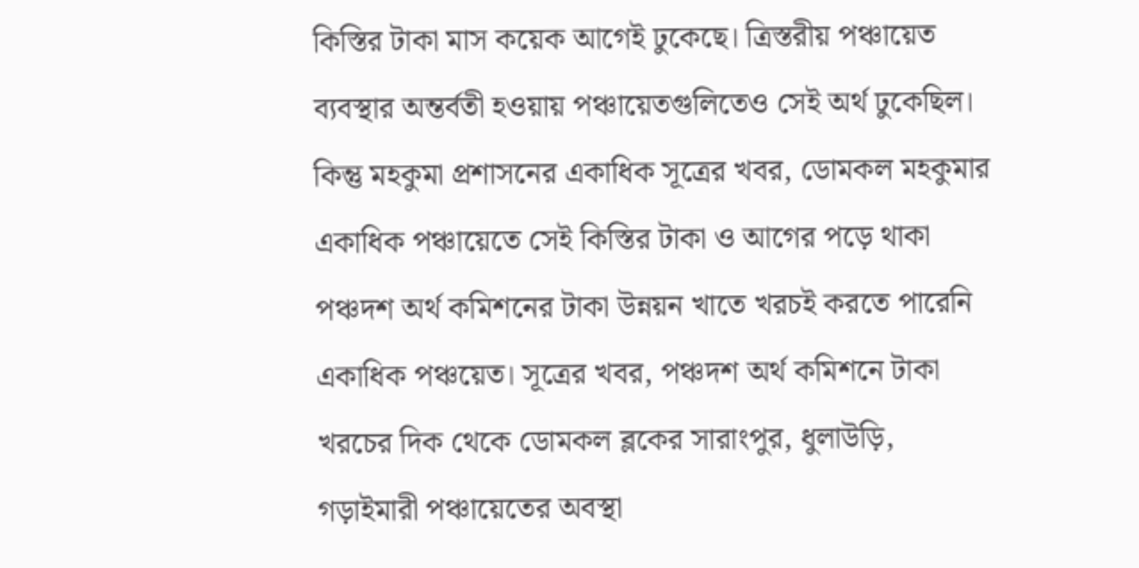কিস্তির টাকা মাস কয়েক আগেই ঢুকেছে। ত্রিস্তরীয় পঞ্চায়েত ব্যবস্থার অন্তর্বতী হওয়ায় পঞ্চায়েতগুলিতেও সেই অর্থ ঢুকেছিল। কিন্তু মহকুমা প্রশাসনের একাধিক সূত্রের খবর, ডোমকল মহকুমার একাধিক পঞ্চায়েতে সেই কিস্তির টাকা ও আগের পড়ে থাকা পঞ্চদশ অর্থ কমিশনের টাকা উন্নয়ন খাতে খরচই করতে পারেনি একাধিক পঞ্চয়েত। সূত্রের খবর, পঞ্চদশ অর্থ কমিশনে টাকা খরচের দিক থেকে ডোমকল ব্লকের সারাংপুর, ধুলাউড়ি, গড়াইমারী পঞ্চায়েতের অবস্থা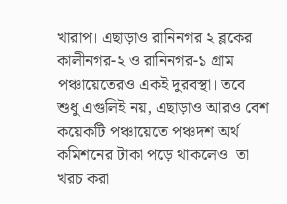খারাপ। এছাড়াও রানিনগর ২ ব্লকের কালীনগর-২ ও রানিনগর-১ গ্রাম পঞ্চায়েতেরও একই দুরবস্থা। তবে শুধু এগুলিই নয়, এছাড়াও আরও বেশ কয়েকটি পঞ্চায়েতে পঞ্চদশ অর্থ কমিশনের টাকা পড়ে থাকলেও  তা খরচ করা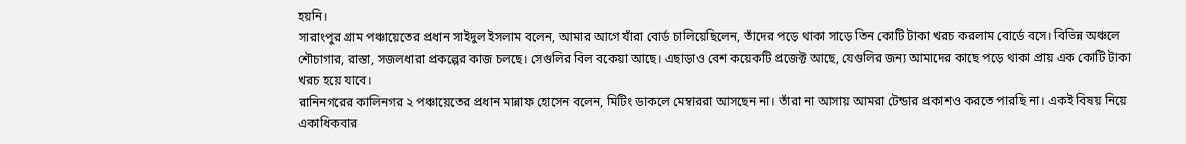হয়নি।
সারাংপুর গ্রাম পঞ্চায়েতের প্রধান সাইদুল ইসলাম বলেন, আমার আগে যাঁরা বোর্ড চালিয়েছিলেন, তাঁদের পড়ে থাকা সাড়ে তিন কোটি টাকা খরচ করলাম বোর্ডে বসে। বিভিন্ন অঞ্চলে শৌচাগার, রাস্তা, সজলধারা প্রকল্পের কাজ চলছে। সেগুলির বিল বকেয়া আছে। এছাড়াও বেশ কয়েকটি প্রজেক্ট আছে, যেগুলির জন্য আমাদের কাছে পড়ে থাকা প্রায় এক কোটি টাকা খরচ হয়ে যাবে।
রানিনগরের কালিনগর ২ পঞ্চায়েতের প্রধান মান্নাফ হোসেন বলেন, মিটিং ডাকলে মেম্বাররা আসছেন না। তাঁরা না আসায় আমরা টেন্ডার প্রকাশও করতে পারছি না। একই বিষয় নিয়ে একাধিকবার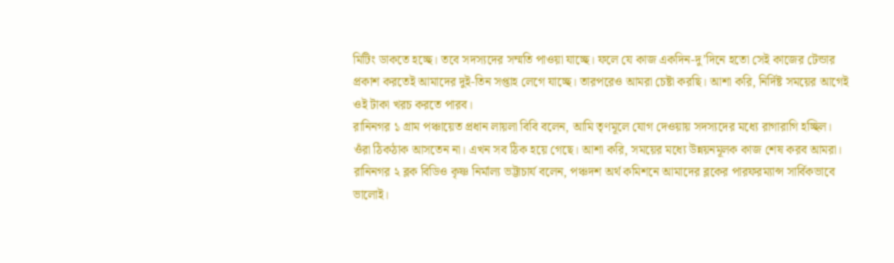মিটিং ডাকতে হচ্ছে। তবে সদস্যদের সম্মতি পাওয়া যাচ্ছে। ফলে যে কাজ একদিন-দু’দিনে হতো সেই কাজের টেন্ডার প্রকাশ করতেই আমাদের দুই-তিন সপ্তাহ লেগে যাচ্ছে। তারপরেও আমরা চেষ্টা করছি। আশা করি, নির্দিষ্ট সময়ের আগেই ওই টাকা খরচ করতে পারব।
রানিনগর ১ গ্রাম পঞ্চায়েত প্রধান লায়লা বিবি বলেন, আমি তৃণমূলে যোগ দেওয়ায় সদস্যদের মধ্যে রাগারাগি হচ্ছিল। ওঁরা ঠিকঠাক আসতেন না। এখন সব ঠিক হয়ে গেছে। আশা করি, সময়ের মধ্যে উন্নয়নমূলক কাজ শেষ করব আমরা। রানিনগর ২ ব্লক বিডিও কৃষ্ণ নির্মাল্য ভট্টাচার্য বলেন, পঞ্চদশ অর্থ কমিশনে আমাদের ব্লকের পারফরম্যান্স সার্বিকভাবে ভালোই।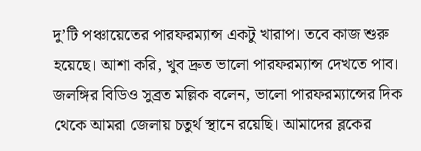দু’টি পঞ্চায়েতের পারফরম্যান্স একটু খারাপ। তবে কাজ শুরু হয়েছে। আশা করি, খুব দ্রুত ভালো পারফরম্যান্স দেখতে পাব।
জলঙ্গির বিডিও সুব্রত মল্লিক বলেন, ভালো পারফরম্যান্সের দিক থেকে আমরা জেলায় চতুর্থ স্থানে রয়েছি। আমাদের ব্লকের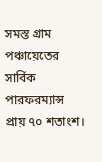সমস্ত গ্রাম পঞ্চায়েতের সার্বিক পারফরম্যান্স প্রায় ৭০ শতাংশ।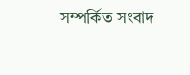সম্পর্কিত সংবাদ